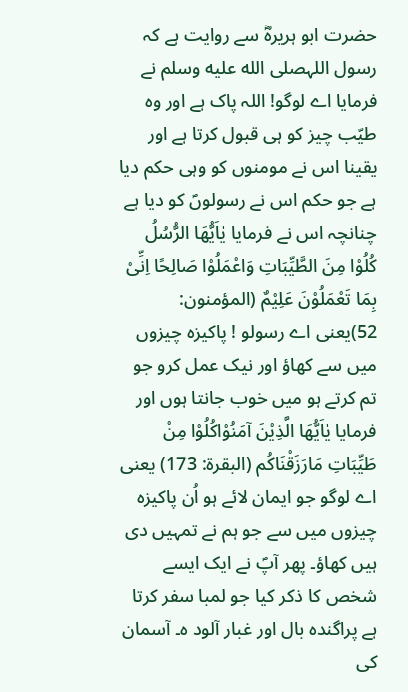حضرت ابو ہریرہؓ سے روایت ہے کہ رسول اللہصلى الله عليه وسلم نے فرمایا اے لوگو! اللہ پاک ہے اور وہ طیّب چیز کو ہی قبول کرتا ہے اور یقینا اس نے مومنوں کو وہی حکم دیا ہے جو حکم اس نے رسولوںؐ کو دیا ہے چنانچہ اس نے فرمایا یٰاَیُّھَا الرُّسُلُ کُلُوْا مِنَ الطَّیِّبَاتِ وَاعْمَلُوْا صَالِحًا اِنِّیْ بِمَا تَعْمَلُوْنَ عَلِیْمٌ (المؤمنون: 52)یعنی اے رسولو ! پاکیزہ چیزوں میں سے کھاؤ اور نیک عمل کرو جو تم کرتے ہو میں خوب جانتا ہوں اور فرمایا یٰاَیُّھَا الَّذِیْنَ آمَنُوْاکُلُوْا مِنْ طَیِّبَاتِ مَارَزَقْنَاکُم (البقرۃ: 173) یعنی اے لوگو جو ایمان لائے ہو اُن پاکیزہ چیزوں میں سے جو ہم نے تمہیں دی ہیں کھاؤ۔ پھر آپؐ نے ایک ایسے شخص کا ذکر کیا جو لمبا سفر کرتا ہے پراگندہ بال اور غبار آلود ہ۔ آسمان کی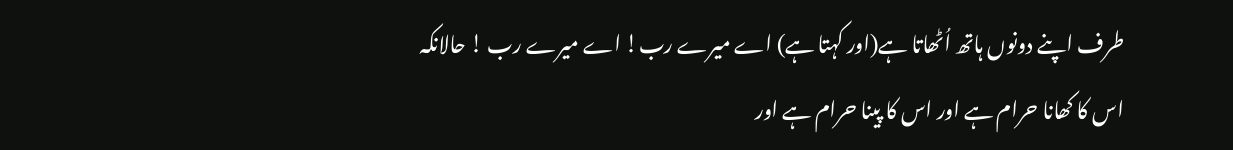طرف اپنے دونوں ہاتھ اُٹھاتا ہے(اور کہتا ہے) اے میرے رب! اے میرے رب ! حالانکہ اس کا کھانا حرام ہے اور اس کا پینا حرام ہے اور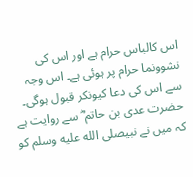اس کالباس حرام ہے اور اس کی نشوونما حرام پر ہوئی ہے۔ اس وجہ سے اس کی دعا کیونکر قبول ہوگی۔
حضرت عدی بن حاتم ؓ سے روایت ہے کہ میں نے نبیصلى الله عليه وسلم کو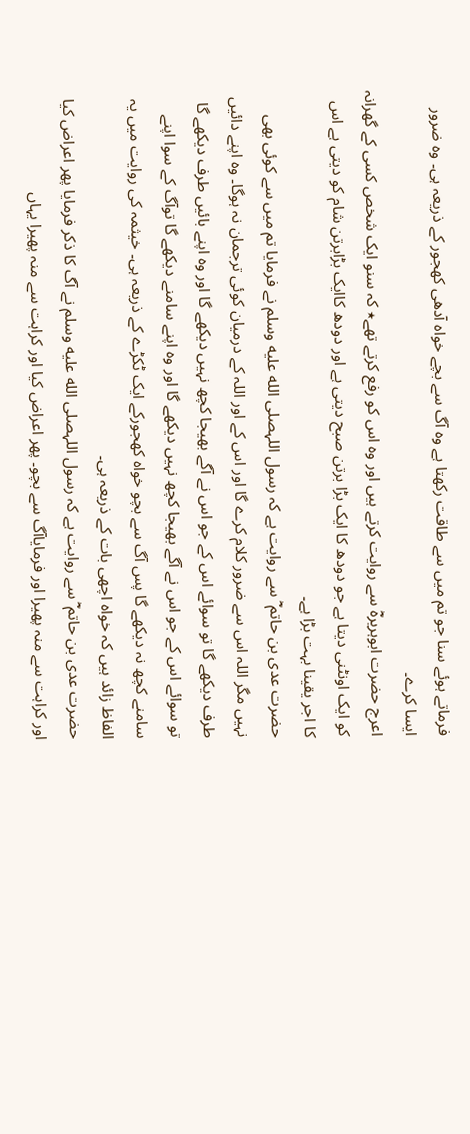فرماتے ہوئے سنا جو تم میں سے طاقت رکھتا ہے وہ آگ سے بچے خواہ آدھی کھجور کے ذریعہ ہی۔ وہ ضرور ایسا کرے۔
اعرج حضرت ابوہریرہؓ سے روایت کرتے ہیں اور وہ اس کو رفع کرتے تھے٭ کہ سنو ایک شخص کسی کے گھرانہ کو ایک اونٹنی دیتا ہے جو دودھ کا ایک بڑا برتن صبح دیتی ہے اور دودھ کاایک بڑابرتن شام کو دیتی ہے اس کا اجر یقینا بہت بڑا ہے۔
حضرت عدی بن حاتم ؓ سے روایت ہے کہ رسول اللہصلى الله عليه وسلم نے فرمایا تم میں سے کوئی بھی نہیں مگر اللہ اس سے ضرور کلام کرے گا اور اس کے اور اللہ کے درمیان کوئی ترجمان نہ ہوگا۔ وہ اپنے دائیں طرف دیکھے گا تو سوائے اس کے جو اس نے آگے بھیجا کچھ نہیں دیکھے گا اور وہ اپنے بائیں طرف دیکھے گا تو سوائے اس کے جو اس نے آگے بھیجا کچھ نہیں دیکھے گا اور وہ اپنے سامنے دیکھے گا توآگ کے سوا اپنے سامنے کچھ نہ دیکھے گا پس آگ سے بچو خواہ کھجورکے ایک ٹکڑے کے ذریعہ ہی۔ خیثمہ کی روایت میں یہ الفاظ زائد ہیں کہ خواہ اچھی بات کے ذریعہ ہی۔
حضرت عدی بن حاتم ؓ سے روایت ہے کہ رسول اللہصلى الله عليه وسلم نے آگ کا ذکر فرمایا پھر اعراض کیا اور کراہت سے منہ پھیرا اور فرمایاآگ سے بچو۔ پھر اعراض کیا اور کراہت سے منہ پھیرا یہاں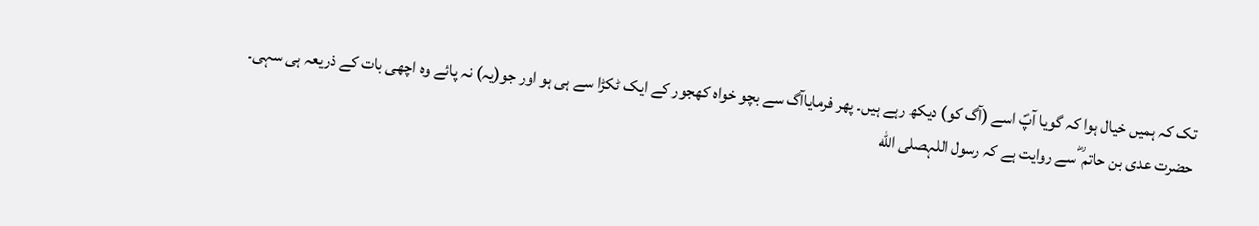تک کہ ہمیں خیال ہوا کہ گویا آپؐ اسے (آگ کو) دیکھ رہے ہیں۔ پھر فرمایاآگ سے بچو خواہ کھجور کے ایک ٹکڑا سے ہی ہو اور جو(یہ) نہ پائے وہ اچھی بات کے ذریعہ ہی سہی۔
حضرت عدی بن حاتم ؓ سے روایت ہے کہ رسول اللہصلى الله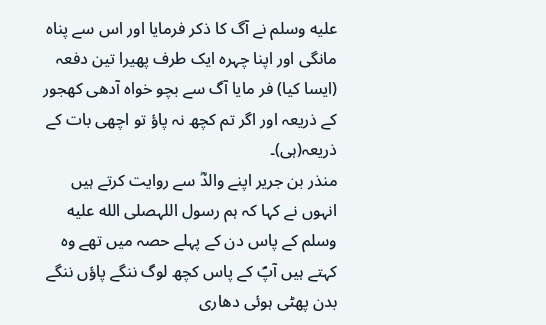عليه وسلم نے آگ کا ذکر فرمایا اور اس سے پناہ مانگی اور اپنا چہرہ ایک طرف پھیرا تین دفعہ (ایسا کیا) فر مایا آگ سے بچو خواہ آدھی کھجور کے ذریعہ اور اگر تم کچھ نہ پاؤ تو اچھی بات کے ذریعہ(ہی)۔
منذر بن جریر اپنے والدؓ سے روایت کرتے ہیں انہوں نے کہا کہ ہم رسول اللہصلى الله عليه وسلم کے پاس دن کے پہلے حصہ میں تھے وہ کہتے ہیں آپؐ کے پاس کچھ لوگ ننگے پاؤں ننگے بدن پھٹی ہوئی دھاری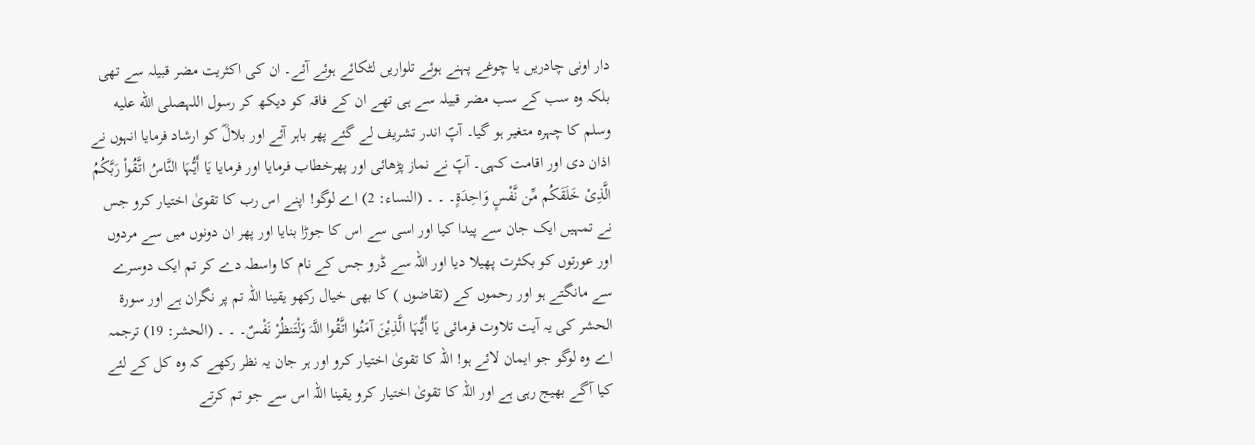دار اونی چادریں یا چوغے پہنے ہوئے تلواریں لٹکائے ہوئے آئے۔ ان کی اکثریت مضر قبیلہ سے تھی بلکہ وہ سب کے سب مضر قبیلہ سے ہی تھے ان کے فاقہ کو دیکھ کر رسول اللہصلى الله عليه وسلم کا چہرہ متغیر ہو گیا۔ آپؐ اندر تشریف لے گئے پھر باہر آئے اور بلالؓ کو ارشاد فرمایا انہوں نے اذان دی اور اقامت کہی۔ آپؐ نے نماز پڑھائی اور پھرخطاب فرمایا اور فرمایا یَا أَیُّہَا النَّاسُ اتَّقُواْ رَبَّکُمُ الَّذِیْ خَلَقَکُم مِّن نَّفْسٍ وَاحِدَۃٍ۔ ۔ ۔ (النساء: 2) اے لوگو! اپنے اس رب کا تقویٰ اختیار کرو جس نے تمہیں ایک جان سے پیدا کیا اور اسی سے اس کا جوڑا بنایا اور پھر ان دونوں میں سے مردوں اور عورتوں کو بکثرت پھیلا دیا اور اللہ سے ڈرو جس کے نام کا واسطہ دے کر تم ایک دوسرے سے مانگتے ہو اور رحموں کے (تقاضوں ) کا بھی خیال رکھو یقینا اللہ تم پر نگران ہے اور سورۃ الحشر کی یہ آیت تلاوت فرمائی یَا أَیُّہَا الَّذِیْنَ آمَنُوا اتَّقُوا اللَّہَ وَلْتَنظُرْ نَفْسٌ۔ ۔ ۔ (الحشر: 19) ترجمہ اے وہ لوگو جو ایمان لائے ہو! اللہ کا تقویٰ اختیار کرو اور ہر جان یہ نظر رکھے کہ وہ کل کے لئے کیا آگے بھیج رہی ہے اور اللہ کا تقویٰ اختیار کرو یقینا اللہ اس سے جو تم کرتے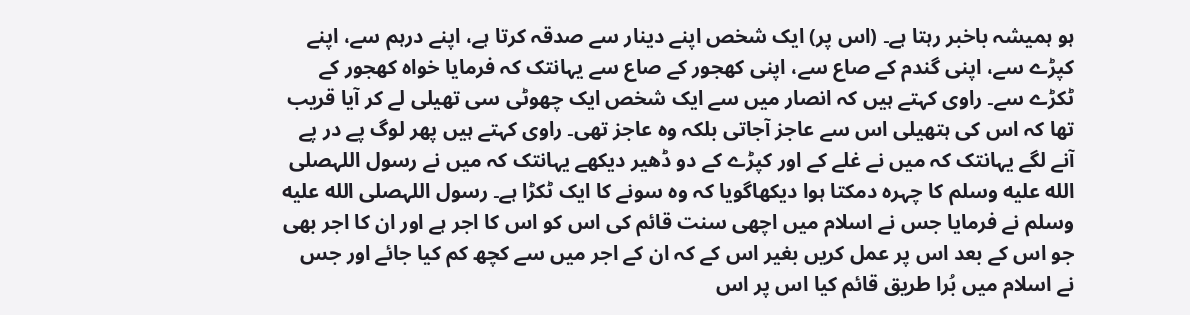ہو ہمیشہ باخبر رہتا ہے۔ (اس پر) ایک شخص اپنے دینار سے صدقہ کرتا ہے، اپنے درہم سے، اپنے کپڑے سے، اپنی گندم کے صاع سے، اپنی کھجور کے صاع سے یہانتک کہ فرمایا خواہ کھجور کے ٹکڑے سے۔ راوی کہتے ہیں کہ انصار میں سے ایک شخص ایک چھوٹی سی تھیلی لے کر آیا قریب تھا کہ اس کی ہتھیلی اس سے عاجز آجاتی بلکہ وہ عاجز تھی۔ راوی کہتے ہیں پھر لوگ پے در پے آنے لگے یہانتک کہ میں نے غلے کے اور کپڑے کے دو ڈھیر دیکھے یہانتک کہ میں نے رسول اللہصلى الله عليه وسلم کا چہرہ دمکتا ہوا دیکھاگویا کہ وہ سونے کا ایک ٹکڑا ہے۔ رسول اللہصلى الله عليه وسلم نے فرمایا جس نے اسلام میں اچھی سنت قائم کی اس کو اس کا اجر ہے اور ان کا اجر بھی جو اس کے بعد اس پر عمل کریں بغیر اس کے کہ ان کے اجر میں سے کچھ کم کیا جائے اور جس نے اسلام میں بُرا طریق قائم کیا اس پر اس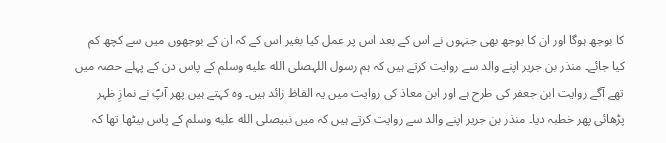کا بوجھ ہوگا اور ان کا بوجھ بھی جنہوں نے اس کے بعد اس پر عمل کیا بغیر اس کے کہ ان کے بوجھوں میں سے کچھ کم کیا جائے۔ منذر بن جریر اپنے والد سے روایت کرتے ہیں کہ ہم رسول اللہصلى الله عليه وسلم کے پاس دن کے پہلے حصہ میں تھے آگے روایت ابن جعفر کی طرح ہے اور ابن معاذ کی روایت میں یہ الفاظ زائد ہیں۔ وہ کہتے ہیں پھر آپؐ نے نمازِ ظہر پڑھائی پھر خطبہ دیا۔ منذر بن جریر اپنے والد سے روایت کرتے ہیں کہ میں نبیصلى الله عليه وسلم کے پاس بیٹھا تھا کہ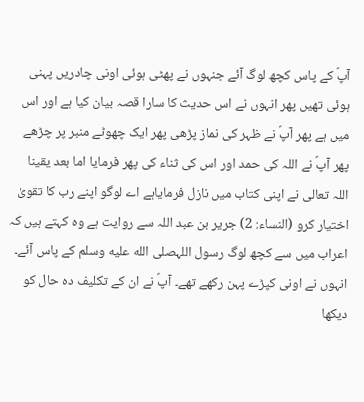آپؐ کے پاس کچھ لوگ آئے جنہوں نے پھٹی ہوئی اونی چادریں پہنی ہوئی تھیں پھر انہوں نے اس حدیث کا سارا قصہ بیان کیا ہے اور اس میں ہے پھر آپؐ نے ظہر کی نماز پڑھی پھر ایک چھوٹے منبر پر چڑھے پھر آپؐ نے اللہ کی حمد اور اس کی ثناء کی پھر فرمایا اما بعد یقینا اللہ تعالی نے اپنی کتاب میں نازل فرمایاہے اے لوگو اپنے رب کا تقویٰ اختیار کرو (النساء: 2) جریر بن عبد اللہ سے روایت ہے وہ کہتے ہیں کہ اعراب میں سے کچھ لوگ رسول اللہصلى الله عليه وسلم کے پاس آئے۔ انہوں نے اونی کپڑے پہن رکھے تھے۔ آپؐ نے ان کے تکلیف دہ حال کو دیکھا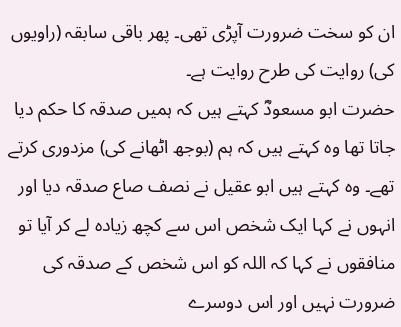ان کو سخت ضرورت آپڑی تھی۔ پھر باقی سابقہ (راویوں کی) روایت کی طرح روایت ہے۔
حضرت ابو مسعودؓ کہتے ہیں کہ ہمیں صدقہ کا حکم دیا جاتا تھا وہ کہتے ہیں کہ ہم (بوجھ اٹھانے کی) مزدوری کرتے تھے۔ وہ کہتے ہیں ابو عقیل نے نصف صاع صدقہ دیا اور انہوں نے کہا ایک شخص اس سے کچھ زیادہ لے کر آیا تو منافقوں نے کہا کہ اللہ کو اس شخص کے صدقہ کی ضرورت نہیں اور اس دوسرے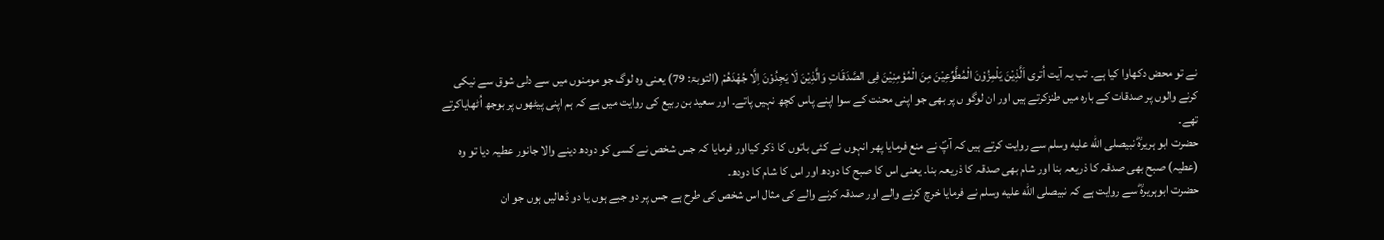نے تو محض دکھاوا کیا ہے۔ تب یہ آیت اُتری اَلَّذِیْنَ یَلْمِزُوْنَ الْمُطَّوِّعِیْنَ مِنَ الْمُؤمِنِیْنَ فِی الصَّدَقَاتِ وَالَّذِیْنَ لَا یَجِدُوْنَ اِلَّا جُھْدَھُمْ (التوبۃ: 79) یعنی وہ لوگ جو مومنوں میں سے دلی شوق سے نیکی کرنے والوں پر صدقات کے بارہ میں طنزکرتے ہیں اور ان لوگو ں پر بھی جو اپنی محنت کے سوا اپنے پاس کچھ نہیں پاتے۔ اور سعید بن ربیع کی روایت میں ہے کہ ہم اپنی پیٹھوں پر بوجھ اُٹھایاکرتے تھے۔
حضرت ابو ہریرہؓ نبیصلى الله عليه وسلم سے روایت کرتے ہیں کہ آپؐ نے منع فرمایا پھر انہوں نے کئی باتوں کا ذکر کیااور فرمایا کہ جس شخص نے کسی کو دودھ دینے والا جانور عطیہ دیا تو وہ (عطیہ) صبح بھی صدقہ کا ذریعہ بنا اور شام بھی صدقہ کا ذریعہ بنا۔ یعنی اس کا صبح کا دودھ اور اس کا شام کا دودھ۔
حضرت ابوہریرہؓ سے روایت ہے کہ نبیصلى الله عليه وسلم نے فرمایا خرچ کرنے والے اور صدقہ کرنے والے کی مثال اس شخص کی طرح ہے جس پر دو جبے ہوں یا دو ڈھالیں ہوں جو ان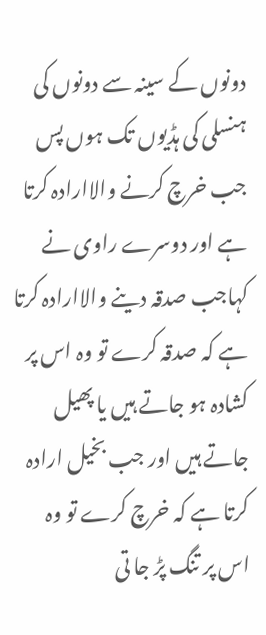دونوں کے سینہ سے دونوں کی ہنسلی کی ہڈیوں تک ہوں پس جب خرچ کرنے والاارادہ کرتا ہے اور دوسرے راوی نے کہاجب صدقہ دینے والاارادہ کرتا ہے کہ صدقہ کرے تو وہ اس پر کشادہ ہو جاتے ہیں یا پھیل جاتے ہیں اور جب بخیل ارادہ کرتا ہے کہ خرچ کرے تو وہ اس پر تنگ پڑ جا تی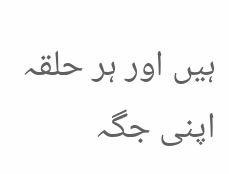ہیں اور ہر حلقہ اپنی جگہ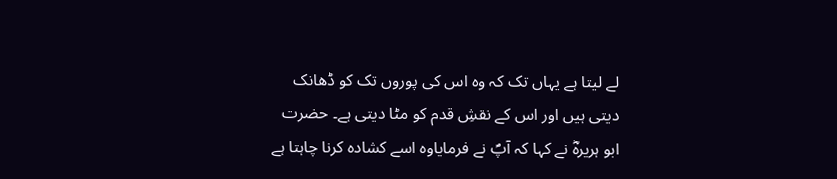لے لیتا ہے یہاں تک کہ وہ اس کی پوروں تک کو ڈھانک دیتی ہیں اور اس کے نقشِ قدم کو مٹا دیتی ہے۔ حضرت ابو ہریرہؓ نے کہا کہ آپؐ نے فرمایاوہ اسے کشادہ کرنا چاہتا ہے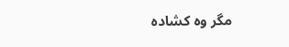مگر وہ کشادہ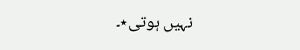نہیں ہوتی٭۔